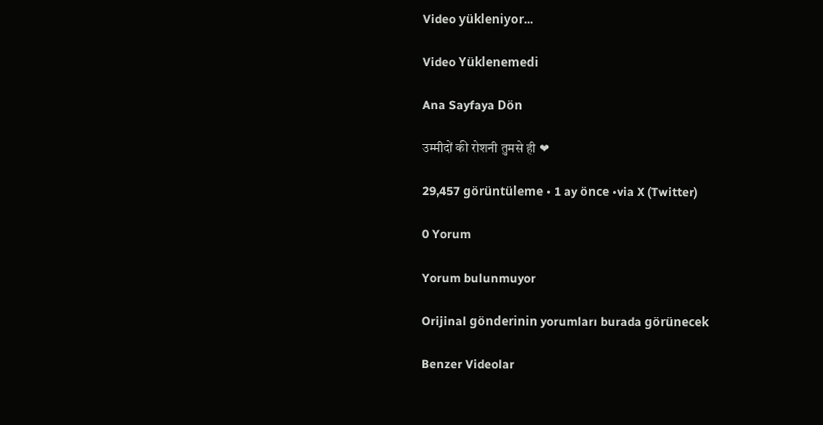Video yükleniyor...

Video Yüklenemedi

Ana Sayfaya Dön

उम्मीदों की रोशनी तुमसे ही ❤

29,457 görüntüleme • 1 ay önce •via X (Twitter)

0 Yorum

Yorum bulunmuyor

Orijinal gönderinin yorumları burada görünecek

Benzer Videolar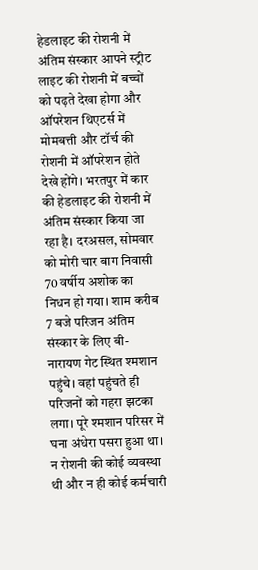हेडलाइट की रोशनी में अंतिम संस्कार आपने स्ट्रीट लाइट की रोशनी में बच्चों को पढ़ते देखा होगा और ऑपरेशन थिएटर्स में मोमबत्ती और टॉर्च की रोशनी में ऑपरेशन होते देखे होंगे। भरतपुर में कार की हेडलाइट की रोशनी में अंतिम संस्कार किया जा रहा है। दरअसल, सोमवार को मोरी चार बाग निवासी 70 वर्षीय अशोक का निधन हो गया। शाम करीब 7 बजे परिजन अंतिम संस्कार के लिए बी-नारायण गेट स्थित श्मशान पहुंचे। वहां पहुंचते ही परिजनों को गहरा झटका लगा। पूरे श्मशान परिसर में घना अंधेरा पसरा हुआ था। न रोशनी की कोई व्यवस्था थी और न ही कोई कर्मचारी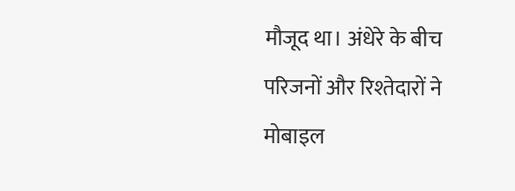मौजूद था। अंधेरे के बीच परिजनों और रिश्तेदारों ने मोबाइल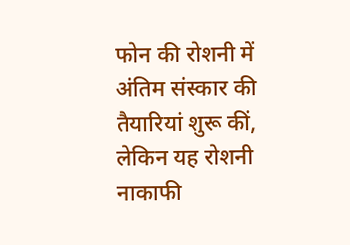फोन की रोशनी में अंतिम संस्कार की तैयारियां शुरू कीं, लेकिन यह रोशनी नाकाफी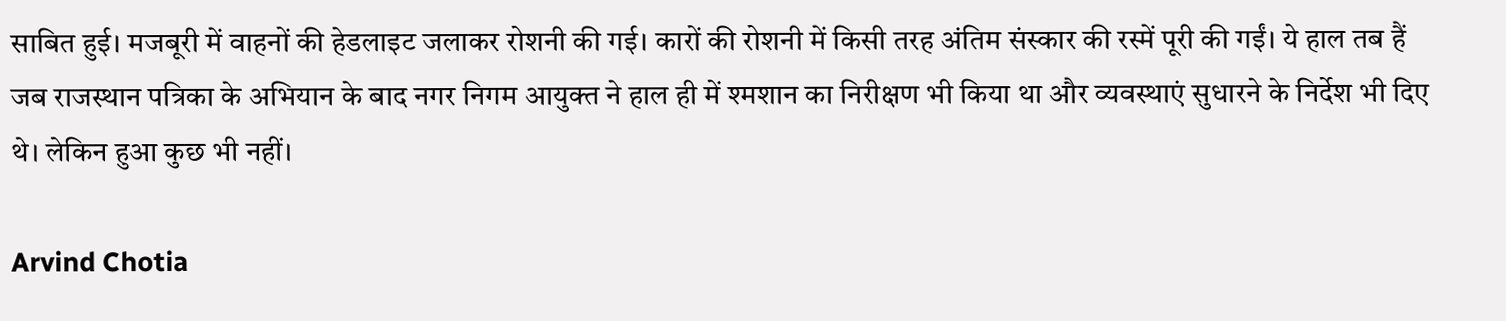साबित हुई। मजबूरी में वाहनों की हेडलाइट जलाकर रोशनी की गई। कारों की रोशनी में किसी तरह अंतिम संस्कार की रस्में पूरी की गईं। ये हाल तब हैं जब राजस्थान पत्रिका के अभियान के बाद नगर निगम आयुक्त ने हाल ही में श्मशान का निरीक्षण भी किया था और व्यवस्थाएं सुधारने के निर्देश भी दिए थे। लेकिन हुआ कुछ भी नहीं।

Arvind Chotia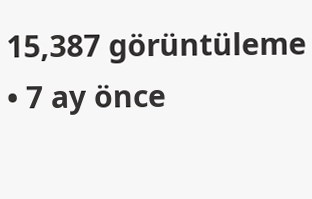15,387 görüntüleme • 7 ay önce